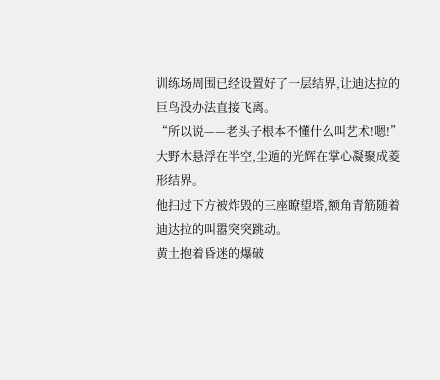训练场周围已经设置好了一层结界,让迪达拉的巨鸟没办法直接飞离。
“所以说——老头子根本不懂什么叫艺术!嗯!”
大野木悬浮在半空,尘遁的光辉在掌心凝聚成菱形结界。
他扫过下方被炸毁的三座瞭望塔,额角青筋随着迪达拉的叫嚣突突跳动。
黄土抱着昏迷的爆破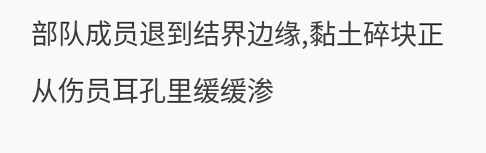部队成员退到结界边缘,黏土碎块正从伤员耳孔里缓缓渗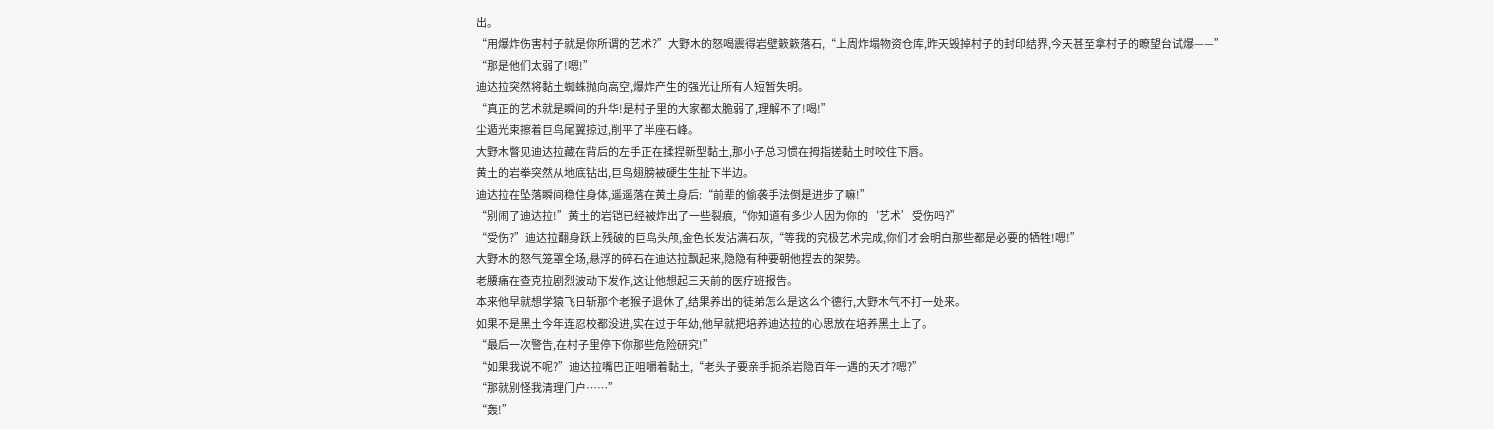出。
“用爆炸伤害村子就是你所谓的艺术?”大野木的怒喝震得岩壁簌簌落石,“上周炸塌物资仓库,昨天毁掉村子的封印结界,今天甚至拿村子的瞭望台试爆——”
“那是他们太弱了!嗯!”
迪达拉突然将黏土蜘蛛抛向高空,爆炸产生的强光让所有人短暂失明。
“真正的艺术就是瞬间的升华!是村子里的大家都太脆弱了,理解不了!喝!”
尘遁光束擦着巨鸟尾翼掠过,削平了半座石峰。
大野木瞥见迪达拉藏在背后的左手正在揉捏新型黏土,那小子总习惯在拇指搓黏土时咬住下唇。
黄土的岩拳突然从地底钻出,巨鸟翅膀被硬生生扯下半边。
迪达拉在坠落瞬间稳住身体,遥遥落在黄土身后:“前辈的偷袭手法倒是进步了嘛!”
“别闹了迪达拉!”黄土的岩铠已经被炸出了一些裂痕,“你知道有多少人因为你的‘艺术’受伤吗?”
“受伤?”迪达拉翻身跃上残破的巨鸟头颅,金色长发沾满石灰,“等我的究极艺术完成,你们才会明白那些都是必要的牺牲!嗯!”
大野木的怒气笼罩全场,悬浮的碎石在迪达拉飘起来,隐隐有种要朝他捏去的架势。
老腰痛在查克拉剧烈波动下发作,这让他想起三天前的医疗班报告。
本来他早就想学猿飞日斩那个老猴子退休了,结果养出的徒弟怎么是这么个德行,大野木气不打一处来。
如果不是黑土今年连忍校都没进,实在过于年幼,他早就把培养迪达拉的心思放在培养黑土上了。
“最后一次警告,在村子里停下你那些危险研究!”
“如果我说不呢?”迪达拉嘴巴正咀嚼着黏土,“老头子要亲手扼杀岩隐百年一遇的天才?嗯?”
“那就别怪我清理门户……”
“轰!”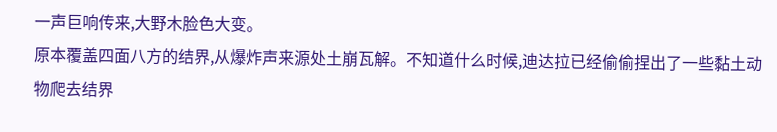一声巨响传来,大野木脸色大变。
原本覆盖四面八方的结界,从爆炸声来源处土崩瓦解。不知道什么时候,迪达拉已经偷偷捏出了一些黏土动物爬去结界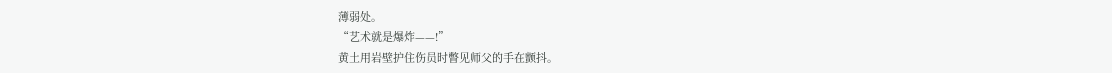薄弱处。
“艺术就是爆炸——!”
黄土用岩壁护住伤员时瞥见师父的手在颤抖。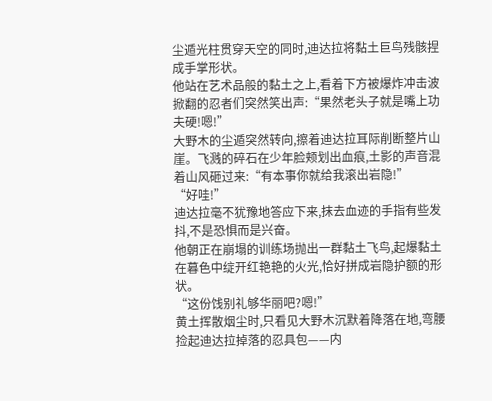尘遁光柱贯穿天空的同时,迪达拉将黏土巨鸟残骸捏成手掌形状。
他站在艺术品般的黏土之上,看着下方被爆炸冲击波掀翻的忍者们突然笑出声:“果然老头子就是嘴上功夫硬!嗯!”
大野木的尘遁突然转向,擦着迪达拉耳际削断整片山崖。飞溅的碎石在少年脸颊划出血痕,土影的声音混着山风砸过来:“有本事你就给我滚出岩隐!”
“好哇!”
迪达拉毫不犹豫地答应下来,抹去血迹的手指有些发抖,不是恐惧而是兴奋。
他朝正在崩塌的训练场抛出一群黏土飞鸟,起爆黏土在暮色中绽开红艳艳的火光,恰好拼成岩隐护额的形状。
“这份饯别礼够华丽吧?嗯!”
黄土挥散烟尘时,只看见大野木沉默着降落在地,弯腰捡起迪达拉掉落的忍具包——内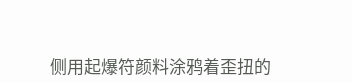侧用起爆符颜料涂鸦着歪扭的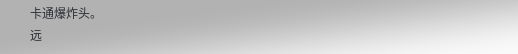卡通爆炸头。
远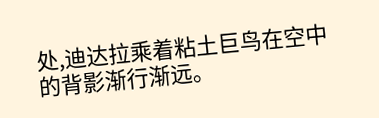处,迪达拉乘着粘土巨鸟在空中的背影渐行渐远。